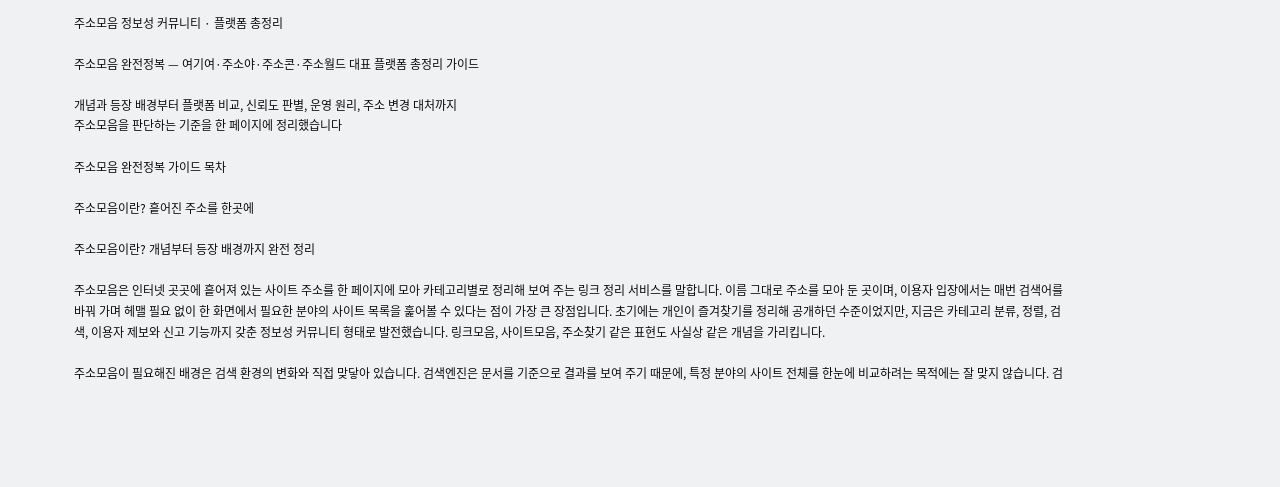주소모음 정보성 커뮤니티 · 플랫폼 총정리

주소모음 완전정복 — 여기여·주소야·주소콘·주소월드 대표 플랫폼 총정리 가이드

개념과 등장 배경부터 플랫폼 비교, 신뢰도 판별, 운영 원리, 주소 변경 대처까지
주소모음을 판단하는 기준을 한 페이지에 정리했습니다

주소모음 완전정복 가이드 목차

주소모음이란? 흩어진 주소를 한곳에

주소모음이란? 개념부터 등장 배경까지 완전 정리

주소모음은 인터넷 곳곳에 흩어져 있는 사이트 주소를 한 페이지에 모아 카테고리별로 정리해 보여 주는 링크 정리 서비스를 말합니다. 이름 그대로 주소를 모아 둔 곳이며, 이용자 입장에서는 매번 검색어를 바꿔 가며 헤맬 필요 없이 한 화면에서 필요한 분야의 사이트 목록을 훑어볼 수 있다는 점이 가장 큰 장점입니다. 초기에는 개인이 즐겨찾기를 정리해 공개하던 수준이었지만, 지금은 카테고리 분류, 정렬, 검색, 이용자 제보와 신고 기능까지 갖춘 정보성 커뮤니티 형태로 발전했습니다. 링크모음, 사이트모음, 주소찾기 같은 표현도 사실상 같은 개념을 가리킵니다.

주소모음이 필요해진 배경은 검색 환경의 변화와 직접 맞닿아 있습니다. 검색엔진은 문서를 기준으로 결과를 보여 주기 때문에, 특정 분야의 사이트 전체를 한눈에 비교하려는 목적에는 잘 맞지 않습니다. 검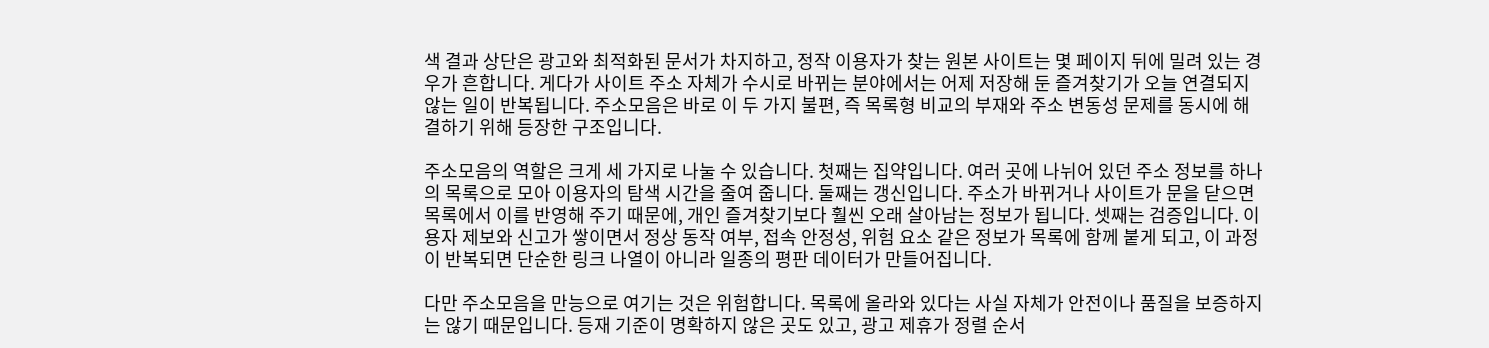색 결과 상단은 광고와 최적화된 문서가 차지하고, 정작 이용자가 찾는 원본 사이트는 몇 페이지 뒤에 밀려 있는 경우가 흔합니다. 게다가 사이트 주소 자체가 수시로 바뀌는 분야에서는 어제 저장해 둔 즐겨찾기가 오늘 연결되지 않는 일이 반복됩니다. 주소모음은 바로 이 두 가지 불편, 즉 목록형 비교의 부재와 주소 변동성 문제를 동시에 해결하기 위해 등장한 구조입니다.

주소모음의 역할은 크게 세 가지로 나눌 수 있습니다. 첫째는 집약입니다. 여러 곳에 나뉘어 있던 주소 정보를 하나의 목록으로 모아 이용자의 탐색 시간을 줄여 줍니다. 둘째는 갱신입니다. 주소가 바뀌거나 사이트가 문을 닫으면 목록에서 이를 반영해 주기 때문에, 개인 즐겨찾기보다 훨씬 오래 살아남는 정보가 됩니다. 셋째는 검증입니다. 이용자 제보와 신고가 쌓이면서 정상 동작 여부, 접속 안정성, 위험 요소 같은 정보가 목록에 함께 붙게 되고, 이 과정이 반복되면 단순한 링크 나열이 아니라 일종의 평판 데이터가 만들어집니다.

다만 주소모음을 만능으로 여기는 것은 위험합니다. 목록에 올라와 있다는 사실 자체가 안전이나 품질을 보증하지는 않기 때문입니다. 등재 기준이 명확하지 않은 곳도 있고, 광고 제휴가 정렬 순서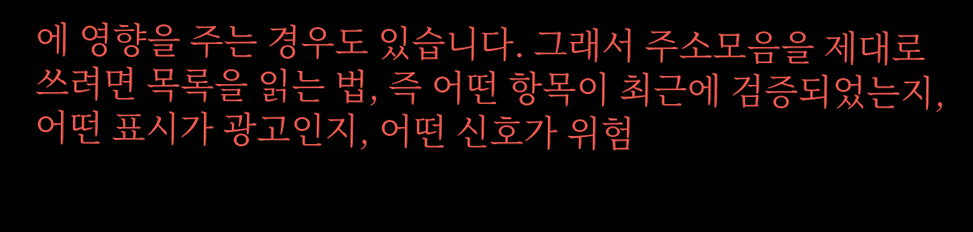에 영향을 주는 경우도 있습니다. 그래서 주소모음을 제대로 쓰려면 목록을 읽는 법, 즉 어떤 항목이 최근에 검증되었는지, 어떤 표시가 광고인지, 어떤 신호가 위험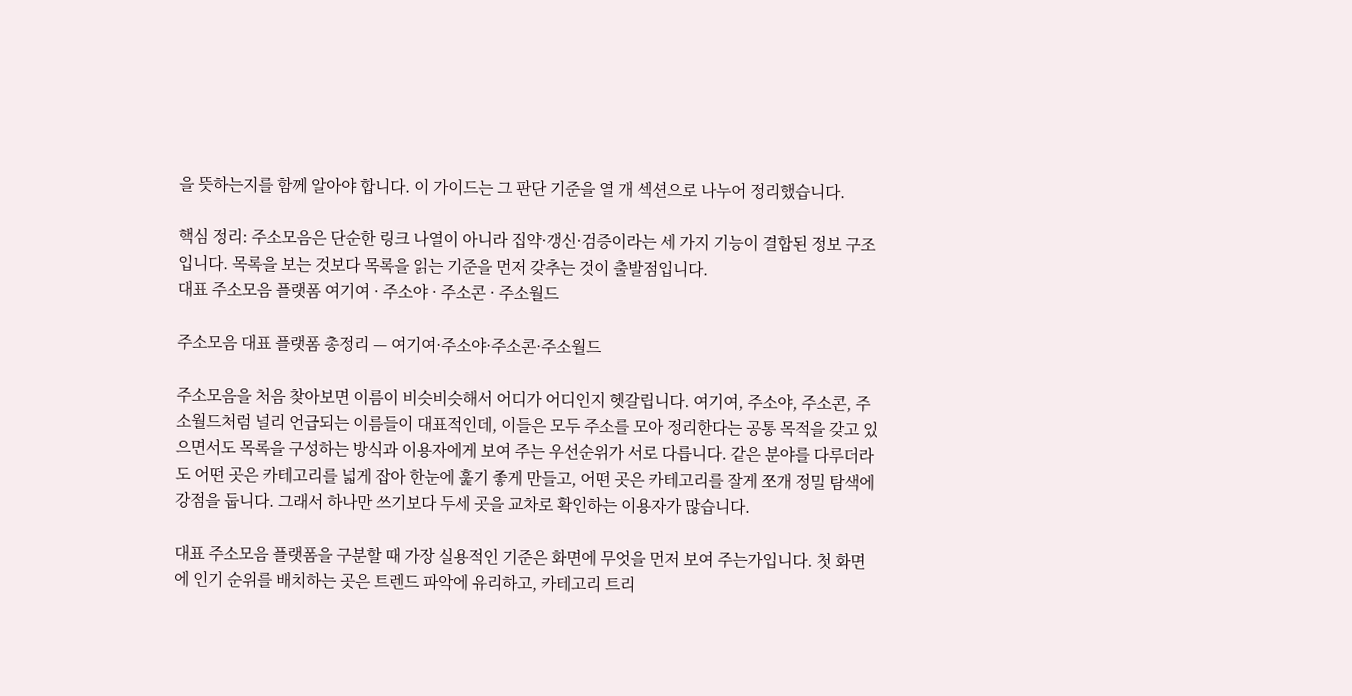을 뜻하는지를 함께 알아야 합니다. 이 가이드는 그 판단 기준을 열 개 섹션으로 나누어 정리했습니다.

핵심 정리: 주소모음은 단순한 링크 나열이 아니라 집약·갱신·검증이라는 세 가지 기능이 결합된 정보 구조입니다. 목록을 보는 것보다 목록을 읽는 기준을 먼저 갖추는 것이 출발점입니다.
대표 주소모음 플랫폼 여기여 · 주소야 · 주소콘 · 주소월드

주소모음 대표 플랫폼 총정리 — 여기여·주소야·주소콘·주소월드

주소모음을 처음 찾아보면 이름이 비슷비슷해서 어디가 어디인지 헷갈립니다. 여기여, 주소야, 주소콘, 주소월드처럼 널리 언급되는 이름들이 대표적인데, 이들은 모두 주소를 모아 정리한다는 공통 목적을 갖고 있으면서도 목록을 구성하는 방식과 이용자에게 보여 주는 우선순위가 서로 다릅니다. 같은 분야를 다루더라도 어떤 곳은 카테고리를 넓게 잡아 한눈에 훑기 좋게 만들고, 어떤 곳은 카테고리를 잘게 쪼개 정밀 탐색에 강점을 둡니다. 그래서 하나만 쓰기보다 두세 곳을 교차로 확인하는 이용자가 많습니다.

대표 주소모음 플랫폼을 구분할 때 가장 실용적인 기준은 화면에 무엇을 먼저 보여 주는가입니다. 첫 화면에 인기 순위를 배치하는 곳은 트렌드 파악에 유리하고, 카테고리 트리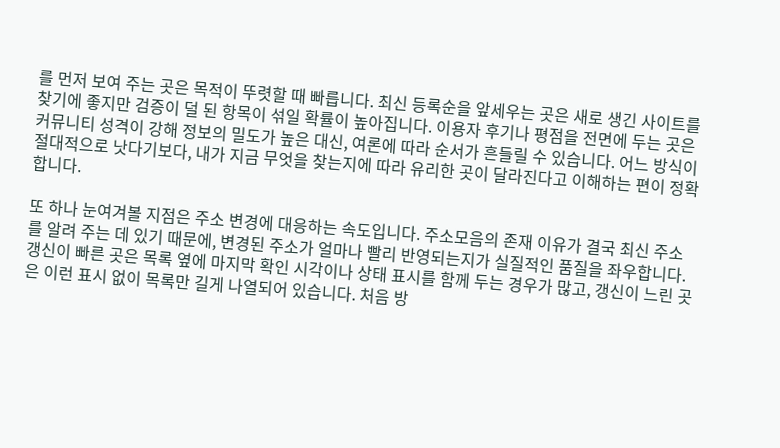를 먼저 보여 주는 곳은 목적이 뚜렷할 때 빠릅니다. 최신 등록순을 앞세우는 곳은 새로 생긴 사이트를 찾기에 좋지만 검증이 덜 된 항목이 섞일 확률이 높아집니다. 이용자 후기나 평점을 전면에 두는 곳은 커뮤니티 성격이 강해 정보의 밀도가 높은 대신, 여론에 따라 순서가 흔들릴 수 있습니다. 어느 방식이 절대적으로 낫다기보다, 내가 지금 무엇을 찾는지에 따라 유리한 곳이 달라진다고 이해하는 편이 정확합니다.

또 하나 눈여겨볼 지점은 주소 변경에 대응하는 속도입니다. 주소모음의 존재 이유가 결국 최신 주소를 알려 주는 데 있기 때문에, 변경된 주소가 얼마나 빨리 반영되는지가 실질적인 품질을 좌우합니다. 갱신이 빠른 곳은 목록 옆에 마지막 확인 시각이나 상태 표시를 함께 두는 경우가 많고, 갱신이 느린 곳은 이런 표시 없이 목록만 길게 나열되어 있습니다. 처음 방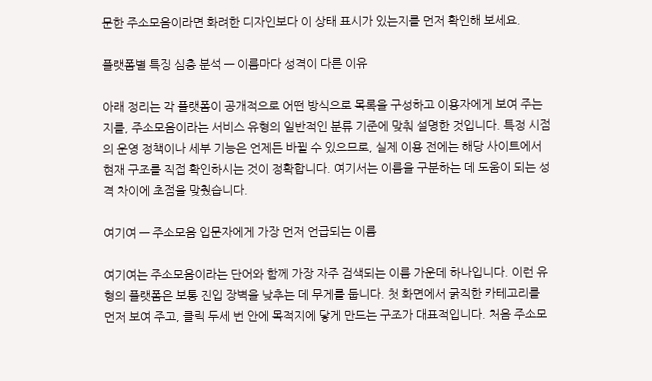문한 주소모음이라면 화려한 디자인보다 이 상태 표시가 있는지를 먼저 확인해 보세요.

플랫폼별 특징 심층 분석 — 이름마다 성격이 다른 이유

아래 정리는 각 플랫폼이 공개적으로 어떤 방식으로 목록을 구성하고 이용자에게 보여 주는지를, 주소모음이라는 서비스 유형의 일반적인 분류 기준에 맞춰 설명한 것입니다. 특정 시점의 운영 정책이나 세부 기능은 언제든 바뀔 수 있으므로, 실제 이용 전에는 해당 사이트에서 현재 구조를 직접 확인하시는 것이 정확합니다. 여기서는 이름을 구분하는 데 도움이 되는 성격 차이에 초점을 맞췄습니다.

여기여 — 주소모음 입문자에게 가장 먼저 언급되는 이름

여기여는 주소모음이라는 단어와 함께 가장 자주 검색되는 이름 가운데 하나입니다. 이런 유형의 플랫폼은 보통 진입 장벽을 낮추는 데 무게를 둡니다. 첫 화면에서 굵직한 카테고리를 먼저 보여 주고, 클릭 두세 번 안에 목적지에 닿게 만드는 구조가 대표적입니다. 처음 주소모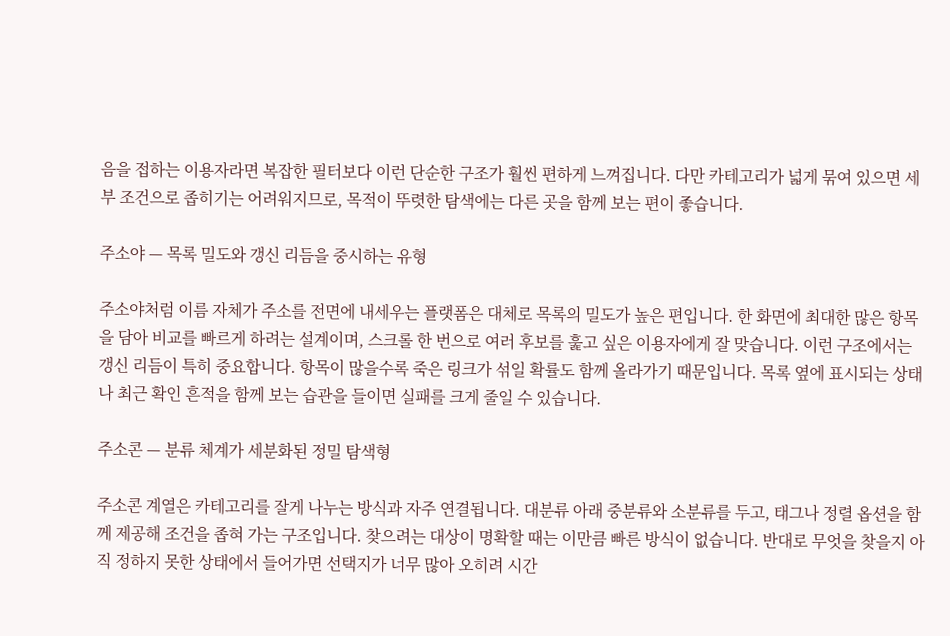음을 접하는 이용자라면 복잡한 필터보다 이런 단순한 구조가 훨씬 편하게 느껴집니다. 다만 카테고리가 넓게 묶여 있으면 세부 조건으로 좁히기는 어려워지므로, 목적이 뚜렷한 탐색에는 다른 곳을 함께 보는 편이 좋습니다.

주소야 — 목록 밀도와 갱신 리듬을 중시하는 유형

주소야처럼 이름 자체가 주소를 전면에 내세우는 플랫폼은 대체로 목록의 밀도가 높은 편입니다. 한 화면에 최대한 많은 항목을 담아 비교를 빠르게 하려는 설계이며, 스크롤 한 번으로 여러 후보를 훑고 싶은 이용자에게 잘 맞습니다. 이런 구조에서는 갱신 리듬이 특히 중요합니다. 항목이 많을수록 죽은 링크가 섞일 확률도 함께 올라가기 때문입니다. 목록 옆에 표시되는 상태나 최근 확인 흔적을 함께 보는 습관을 들이면 실패를 크게 줄일 수 있습니다.

주소콘 — 분류 체계가 세분화된 정밀 탐색형

주소콘 계열은 카테고리를 잘게 나누는 방식과 자주 연결됩니다. 대분류 아래 중분류와 소분류를 두고, 태그나 정렬 옵션을 함께 제공해 조건을 좁혀 가는 구조입니다. 찾으려는 대상이 명확할 때는 이만큼 빠른 방식이 없습니다. 반대로 무엇을 찾을지 아직 정하지 못한 상태에서 들어가면 선택지가 너무 많아 오히려 시간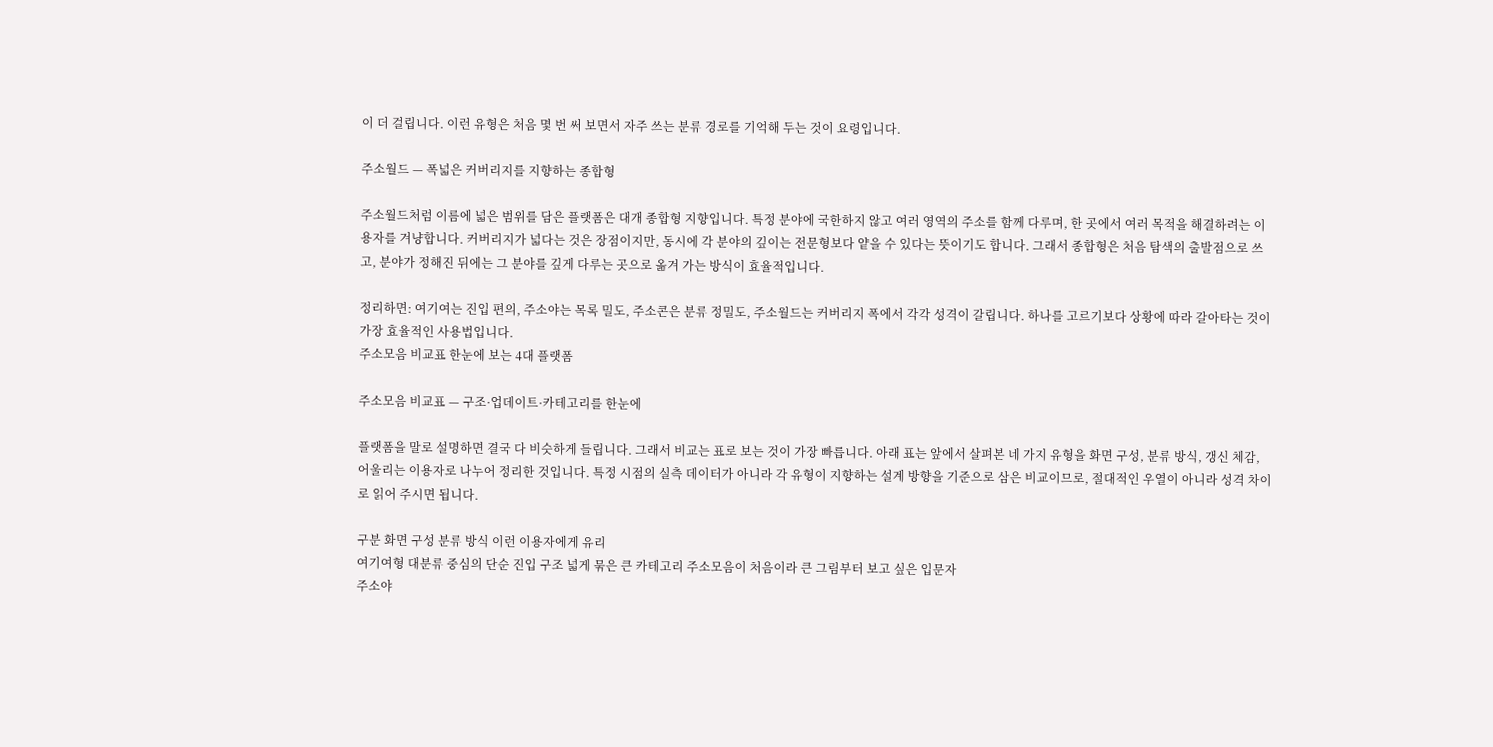이 더 걸립니다. 이런 유형은 처음 몇 번 써 보면서 자주 쓰는 분류 경로를 기억해 두는 것이 요령입니다.

주소월드 — 폭넓은 커버리지를 지향하는 종합형

주소월드처럼 이름에 넓은 범위를 담은 플랫폼은 대개 종합형 지향입니다. 특정 분야에 국한하지 않고 여러 영역의 주소를 함께 다루며, 한 곳에서 여러 목적을 해결하려는 이용자를 겨냥합니다. 커버리지가 넓다는 것은 장점이지만, 동시에 각 분야의 깊이는 전문형보다 얕을 수 있다는 뜻이기도 합니다. 그래서 종합형은 처음 탐색의 출발점으로 쓰고, 분야가 정해진 뒤에는 그 분야를 깊게 다루는 곳으로 옮겨 가는 방식이 효율적입니다.

정리하면: 여기여는 진입 편의, 주소야는 목록 밀도, 주소콘은 분류 정밀도, 주소월드는 커버리지 폭에서 각각 성격이 갈립니다. 하나를 고르기보다 상황에 따라 갈아타는 것이 가장 효율적인 사용법입니다.
주소모음 비교표 한눈에 보는 4대 플랫폼

주소모음 비교표 — 구조·업데이트·카테고리를 한눈에

플랫폼을 말로 설명하면 결국 다 비슷하게 들립니다. 그래서 비교는 표로 보는 것이 가장 빠릅니다. 아래 표는 앞에서 살펴본 네 가지 유형을 화면 구성, 분류 방식, 갱신 체감, 어울리는 이용자로 나누어 정리한 것입니다. 특정 시점의 실측 데이터가 아니라 각 유형이 지향하는 설계 방향을 기준으로 삼은 비교이므로, 절대적인 우열이 아니라 성격 차이로 읽어 주시면 됩니다.

구분 화면 구성 분류 방식 이런 이용자에게 유리
여기여형 대분류 중심의 단순 진입 구조 넓게 묶은 큰 카테고리 주소모음이 처음이라 큰 그림부터 보고 싶은 입문자
주소야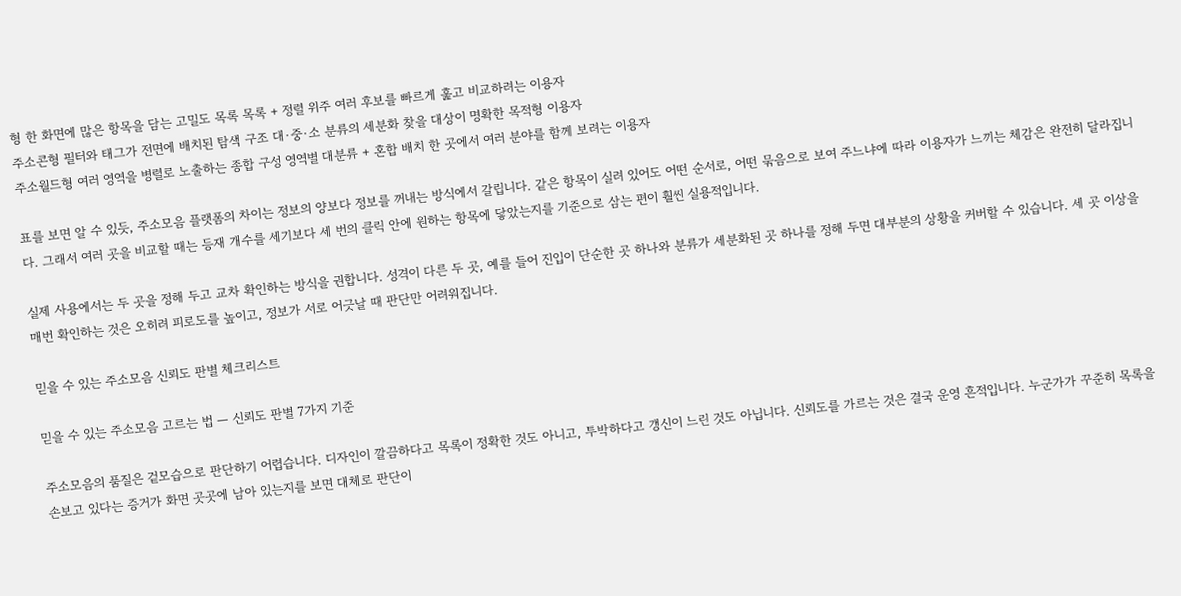형 한 화면에 많은 항목을 담는 고밀도 목록 목록 + 정렬 위주 여러 후보를 빠르게 훑고 비교하려는 이용자
주소콘형 필터와 태그가 전면에 배치된 탐색 구조 대·중·소 분류의 세분화 찾을 대상이 명확한 목적형 이용자
주소월드형 여러 영역을 병렬로 노출하는 종합 구성 영역별 대분류 + 혼합 배치 한 곳에서 여러 분야를 함께 보려는 이용자

표를 보면 알 수 있듯, 주소모음 플랫폼의 차이는 정보의 양보다 정보를 꺼내는 방식에서 갈립니다. 같은 항목이 실려 있어도 어떤 순서로, 어떤 묶음으로 보여 주느냐에 따라 이용자가 느끼는 체감은 완전히 달라집니다. 그래서 여러 곳을 비교할 때는 등재 개수를 세기보다 세 번의 클릭 안에 원하는 항목에 닿았는지를 기준으로 삼는 편이 훨씬 실용적입니다.

실제 사용에서는 두 곳을 정해 두고 교차 확인하는 방식을 권합니다. 성격이 다른 두 곳, 예를 들어 진입이 단순한 곳 하나와 분류가 세분화된 곳 하나를 정해 두면 대부분의 상황을 커버할 수 있습니다. 세 곳 이상을 매번 확인하는 것은 오히려 피로도를 높이고, 정보가 서로 어긋날 때 판단만 어려워집니다.

믿을 수 있는 주소모음 신뢰도 판별 체크리스트

믿을 수 있는 주소모음 고르는 법 — 신뢰도 판별 7가지 기준

주소모음의 품질은 겉모습으로 판단하기 어렵습니다. 디자인이 깔끔하다고 목록이 정확한 것도 아니고, 투박하다고 갱신이 느린 것도 아닙니다. 신뢰도를 가르는 것은 결국 운영 흔적입니다. 누군가가 꾸준히 목록을 손보고 있다는 증거가 화면 곳곳에 남아 있는지를 보면 대체로 판단이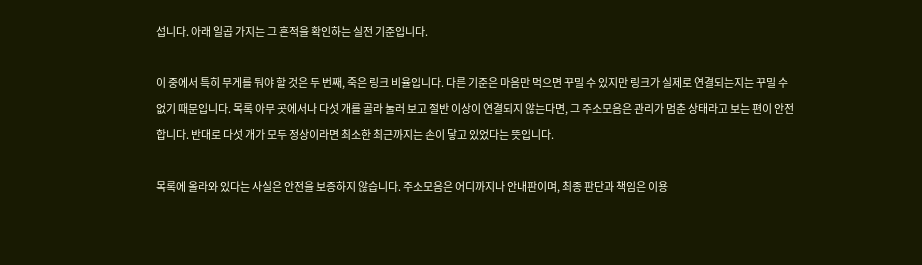섭니다. 아래 일곱 가지는 그 흔적을 확인하는 실전 기준입니다.

이 중에서 특히 무게를 둬야 할 것은 두 번째, 죽은 링크 비율입니다. 다른 기준은 마음만 먹으면 꾸밀 수 있지만 링크가 실제로 연결되는지는 꾸밀 수 없기 때문입니다. 목록 아무 곳에서나 다섯 개를 골라 눌러 보고 절반 이상이 연결되지 않는다면, 그 주소모음은 관리가 멈춘 상태라고 보는 편이 안전합니다. 반대로 다섯 개가 모두 정상이라면 최소한 최근까지는 손이 닿고 있었다는 뜻입니다.

목록에 올라와 있다는 사실은 안전을 보증하지 않습니다. 주소모음은 어디까지나 안내판이며, 최종 판단과 책임은 이용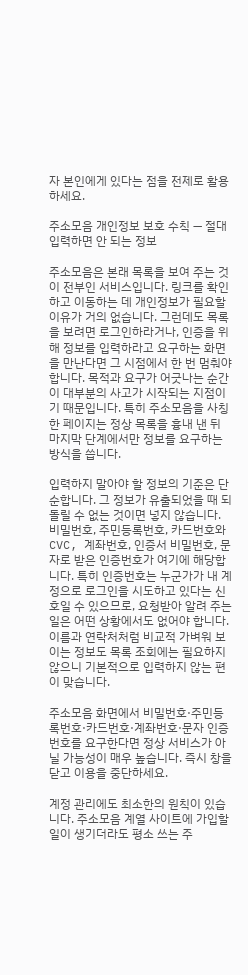자 본인에게 있다는 점을 전제로 활용하세요.

주소모음 개인정보 보호 수칙 — 절대 입력하면 안 되는 정보

주소모음은 본래 목록을 보여 주는 것이 전부인 서비스입니다. 링크를 확인하고 이동하는 데 개인정보가 필요할 이유가 거의 없습니다. 그런데도 목록을 보려면 로그인하라거나, 인증을 위해 정보를 입력하라고 요구하는 화면을 만난다면 그 시점에서 한 번 멈춰야 합니다. 목적과 요구가 어긋나는 순간이 대부분의 사고가 시작되는 지점이기 때문입니다. 특히 주소모음을 사칭한 페이지는 정상 목록을 흉내 낸 뒤 마지막 단계에서만 정보를 요구하는 방식을 씁니다.

입력하지 말아야 할 정보의 기준은 단순합니다. 그 정보가 유출되었을 때 되돌릴 수 없는 것이면 넣지 않습니다. 비밀번호, 주민등록번호, 카드번호와 CVC, 계좌번호, 인증서 비밀번호, 문자로 받은 인증번호가 여기에 해당합니다. 특히 인증번호는 누군가가 내 계정으로 로그인을 시도하고 있다는 신호일 수 있으므로, 요청받아 알려 주는 일은 어떤 상황에서도 없어야 합니다. 이름과 연락처처럼 비교적 가벼워 보이는 정보도 목록 조회에는 필요하지 않으니 기본적으로 입력하지 않는 편이 맞습니다.

주소모음 화면에서 비밀번호·주민등록번호·카드번호·계좌번호·문자 인증번호를 요구한다면 정상 서비스가 아닐 가능성이 매우 높습니다. 즉시 창을 닫고 이용을 중단하세요.

계정 관리에도 최소한의 원칙이 있습니다. 주소모음 계열 사이트에 가입할 일이 생기더라도 평소 쓰는 주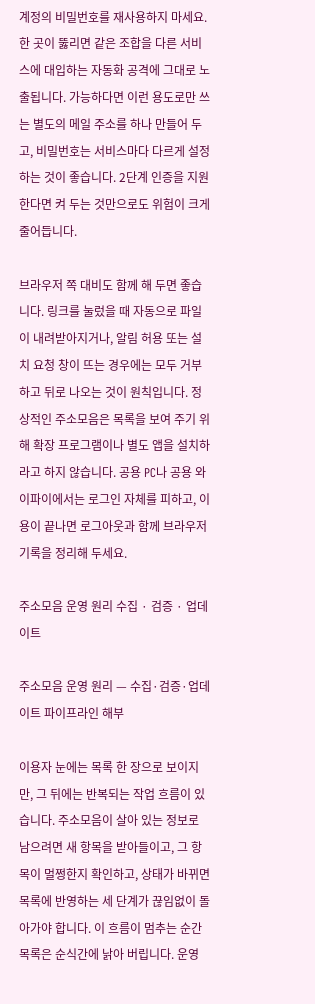계정의 비밀번호를 재사용하지 마세요. 한 곳이 뚫리면 같은 조합을 다른 서비스에 대입하는 자동화 공격에 그대로 노출됩니다. 가능하다면 이런 용도로만 쓰는 별도의 메일 주소를 하나 만들어 두고, 비밀번호는 서비스마다 다르게 설정하는 것이 좋습니다. 2단계 인증을 지원한다면 켜 두는 것만으로도 위험이 크게 줄어듭니다.

브라우저 쪽 대비도 함께 해 두면 좋습니다. 링크를 눌렀을 때 자동으로 파일이 내려받아지거나, 알림 허용 또는 설치 요청 창이 뜨는 경우에는 모두 거부하고 뒤로 나오는 것이 원칙입니다. 정상적인 주소모음은 목록을 보여 주기 위해 확장 프로그램이나 별도 앱을 설치하라고 하지 않습니다. 공용 PC나 공용 와이파이에서는 로그인 자체를 피하고, 이용이 끝나면 로그아웃과 함께 브라우저 기록을 정리해 두세요.

주소모음 운영 원리 수집 · 검증 · 업데이트

주소모음 운영 원리 — 수집·검증·업데이트 파이프라인 해부

이용자 눈에는 목록 한 장으로 보이지만, 그 뒤에는 반복되는 작업 흐름이 있습니다. 주소모음이 살아 있는 정보로 남으려면 새 항목을 받아들이고, 그 항목이 멀쩡한지 확인하고, 상태가 바뀌면 목록에 반영하는 세 단계가 끊임없이 돌아가야 합니다. 이 흐름이 멈추는 순간 목록은 순식간에 낡아 버립니다. 운영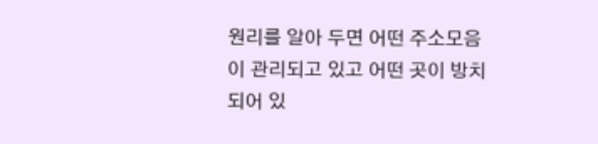원리를 알아 두면 어떤 주소모음이 관리되고 있고 어떤 곳이 방치되어 있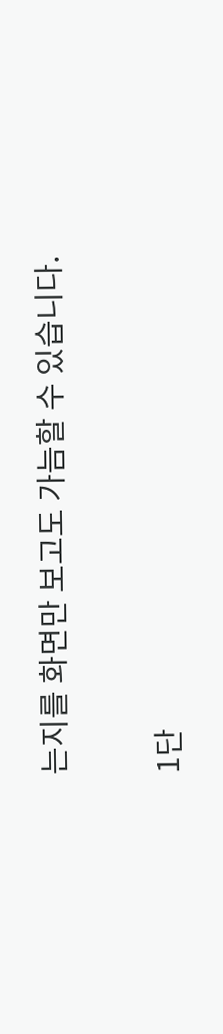는지를 화면만 보고도 가늠할 수 있습니다.

1단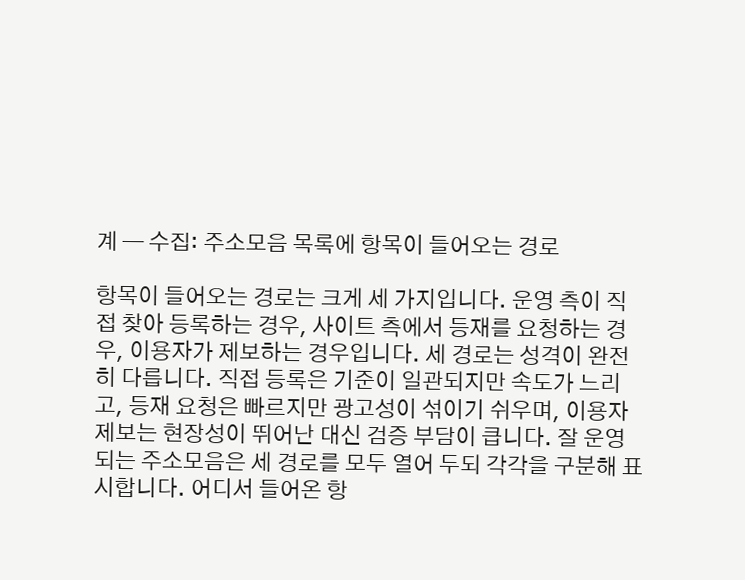계 — 수집: 주소모음 목록에 항목이 들어오는 경로

항목이 들어오는 경로는 크게 세 가지입니다. 운영 측이 직접 찾아 등록하는 경우, 사이트 측에서 등재를 요청하는 경우, 이용자가 제보하는 경우입니다. 세 경로는 성격이 완전히 다릅니다. 직접 등록은 기준이 일관되지만 속도가 느리고, 등재 요청은 빠르지만 광고성이 섞이기 쉬우며, 이용자 제보는 현장성이 뛰어난 대신 검증 부담이 큽니다. 잘 운영되는 주소모음은 세 경로를 모두 열어 두되 각각을 구분해 표시합니다. 어디서 들어온 항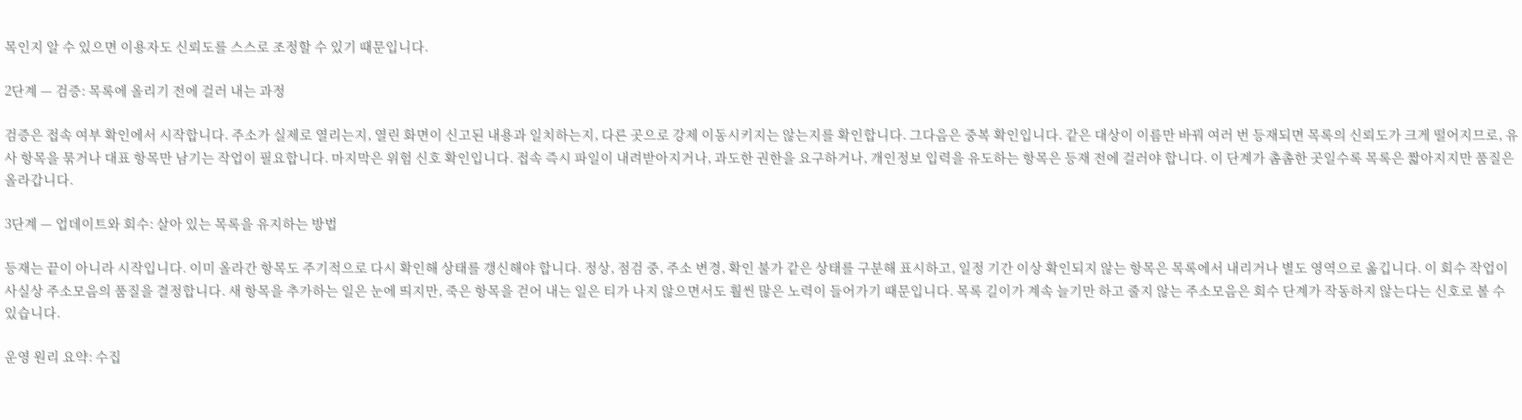목인지 알 수 있으면 이용자도 신뢰도를 스스로 조정할 수 있기 때문입니다.

2단계 — 검증: 목록에 올리기 전에 걸러 내는 과정

검증은 접속 여부 확인에서 시작합니다. 주소가 실제로 열리는지, 열린 화면이 신고된 내용과 일치하는지, 다른 곳으로 강제 이동시키지는 않는지를 확인합니다. 그다음은 중복 확인입니다. 같은 대상이 이름만 바꿔 여러 번 등재되면 목록의 신뢰도가 크게 떨어지므로, 유사 항목을 묶거나 대표 항목만 남기는 작업이 필요합니다. 마지막은 위험 신호 확인입니다. 접속 즉시 파일이 내려받아지거나, 과도한 권한을 요구하거나, 개인정보 입력을 유도하는 항목은 등재 전에 걸러야 합니다. 이 단계가 촘촘한 곳일수록 목록은 짧아지지만 품질은 올라갑니다.

3단계 — 업데이트와 회수: 살아 있는 목록을 유지하는 방법

등재는 끝이 아니라 시작입니다. 이미 올라간 항목도 주기적으로 다시 확인해 상태를 갱신해야 합니다. 정상, 점검 중, 주소 변경, 확인 불가 같은 상태를 구분해 표시하고, 일정 기간 이상 확인되지 않는 항목은 목록에서 내리거나 별도 영역으로 옮깁니다. 이 회수 작업이 사실상 주소모음의 품질을 결정합니다. 새 항목을 추가하는 일은 눈에 띄지만, 죽은 항목을 걷어 내는 일은 티가 나지 않으면서도 훨씬 많은 노력이 들어가기 때문입니다. 목록 길이가 계속 늘기만 하고 줄지 않는 주소모음은 회수 단계가 작동하지 않는다는 신호로 볼 수 있습니다.

운영 원리 요약: 수집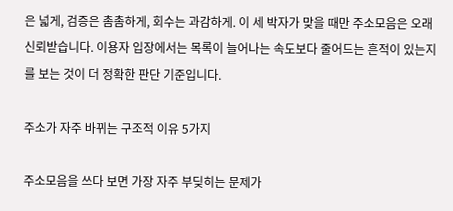은 넓게, 검증은 촘촘하게, 회수는 과감하게. 이 세 박자가 맞을 때만 주소모음은 오래 신뢰받습니다. 이용자 입장에서는 목록이 늘어나는 속도보다 줄어드는 흔적이 있는지를 보는 것이 더 정확한 판단 기준입니다.

주소가 자주 바뀌는 구조적 이유 5가지

주소모음을 쓰다 보면 가장 자주 부딪히는 문제가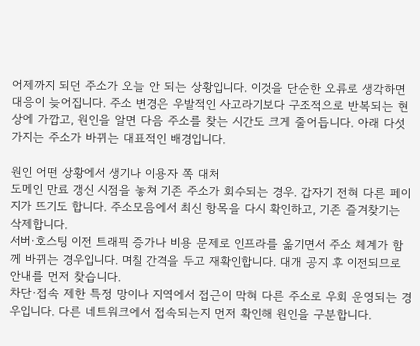어제까지 되던 주소가 오늘 안 되는 상황입니다. 이것을 단순한 오류로 생각하면 대응이 늦어집니다. 주소 변경은 우발적인 사고라기보다 구조적으로 반복되는 현상에 가깝고, 원인을 알면 다음 주소를 찾는 시간도 크게 줄어듭니다. 아래 다섯 가지는 주소가 바뀌는 대표적인 배경입니다.

원인 어떤 상황에서 생기나 이용자 쪽 대처
도메인 만료 갱신 시점을 놓쳐 기존 주소가 회수되는 경우. 갑자기 전혀 다른 페이지가 뜨기도 합니다. 주소모음에서 최신 항목을 다시 확인하고, 기존 즐겨찾기는 삭제합니다.
서버·호스팅 이전 트래픽 증가나 비용 문제로 인프라를 옮기면서 주소 체계가 함께 바뀌는 경우입니다. 며칠 간격을 두고 재확인합니다. 대개 공지 후 이전되므로 안내를 먼저 찾습니다.
차단·접속 제한 특정 망이나 지역에서 접근이 막혀 다른 주소로 우회 운영되는 경우입니다. 다른 네트워크에서 접속되는지 먼저 확인해 원인을 구분합니다.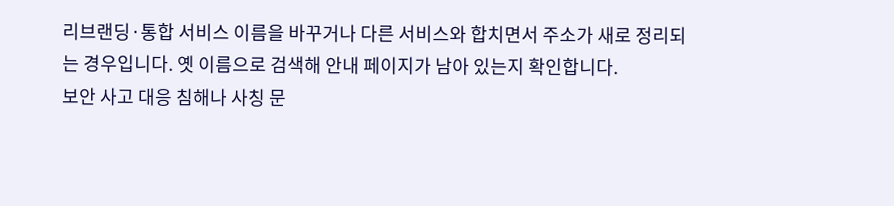리브랜딩·통합 서비스 이름을 바꾸거나 다른 서비스와 합치면서 주소가 새로 정리되는 경우입니다. 옛 이름으로 검색해 안내 페이지가 남아 있는지 확인합니다.
보안 사고 대응 침해나 사칭 문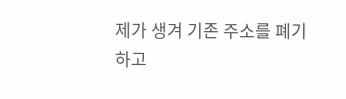제가 생겨 기존 주소를 폐기하고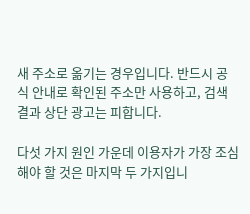새 주소로 옮기는 경우입니다. 반드시 공식 안내로 확인된 주소만 사용하고, 검색 결과 상단 광고는 피합니다.

다섯 가지 원인 가운데 이용자가 가장 조심해야 할 것은 마지막 두 가지입니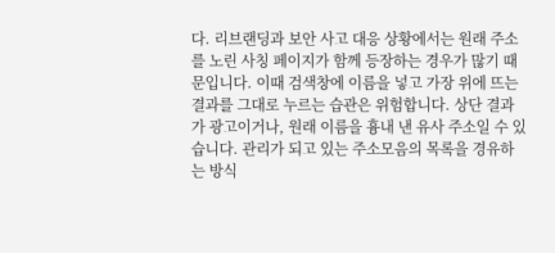다. 리브랜딩과 보안 사고 대응 상황에서는 원래 주소를 노린 사칭 페이지가 함께 등장하는 경우가 많기 때문입니다. 이때 검색창에 이름을 넣고 가장 위에 뜨는 결과를 그대로 누르는 습관은 위험합니다. 상단 결과가 광고이거나, 원래 이름을 흉내 낸 유사 주소일 수 있습니다. 관리가 되고 있는 주소모음의 목록을 경유하는 방식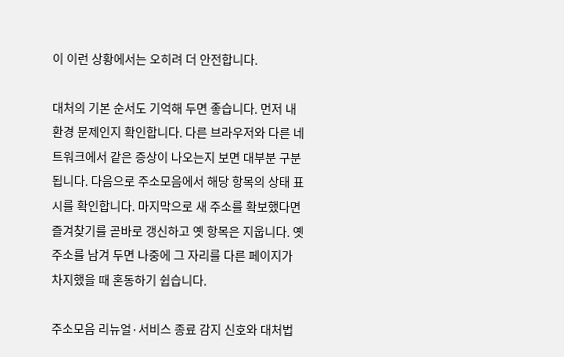이 이런 상황에서는 오히려 더 안전합니다.

대처의 기본 순서도 기억해 두면 좋습니다. 먼저 내 환경 문제인지 확인합니다. 다른 브라우저와 다른 네트워크에서 같은 증상이 나오는지 보면 대부분 구분됩니다. 다음으로 주소모음에서 해당 항목의 상태 표시를 확인합니다. 마지막으로 새 주소를 확보했다면 즐겨찾기를 곧바로 갱신하고 옛 항목은 지웁니다. 옛 주소를 남겨 두면 나중에 그 자리를 다른 페이지가 차지했을 때 혼동하기 쉽습니다.

주소모음 리뉴얼·서비스 종료 감지 신호와 대처법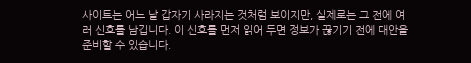사이트는 어느 날 갑자기 사라지는 것처럼 보이지만, 실제로는 그 전에 여러 신호를 남깁니다. 이 신호를 먼저 읽어 두면 정보가 끊기기 전에 대안을 준비할 수 있습니다.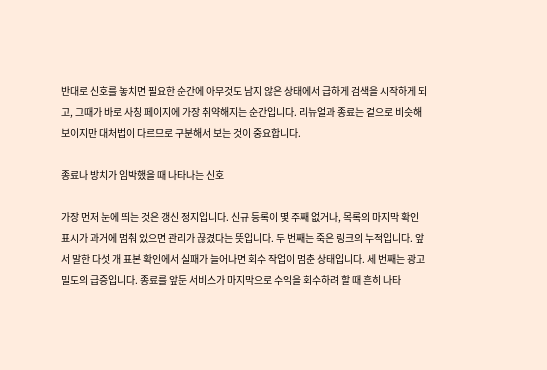반대로 신호를 놓치면 필요한 순간에 아무것도 남지 않은 상태에서 급하게 검색을 시작하게 되고, 그때가 바로 사칭 페이지에 가장 취약해지는 순간입니다. 리뉴얼과 종료는 겉으로 비슷해 보이지만 대처법이 다르므로 구분해서 보는 것이 중요합니다.

종료나 방치가 임박했을 때 나타나는 신호

가장 먼저 눈에 띄는 것은 갱신 정지입니다. 신규 등록이 몇 주째 없거나, 목록의 마지막 확인 표시가 과거에 멈춰 있으면 관리가 끊겼다는 뜻입니다. 두 번째는 죽은 링크의 누적입니다. 앞서 말한 다섯 개 표본 확인에서 실패가 늘어나면 회수 작업이 멈춘 상태입니다. 세 번째는 광고 밀도의 급증입니다. 종료를 앞둔 서비스가 마지막으로 수익을 회수하려 할 때 흔히 나타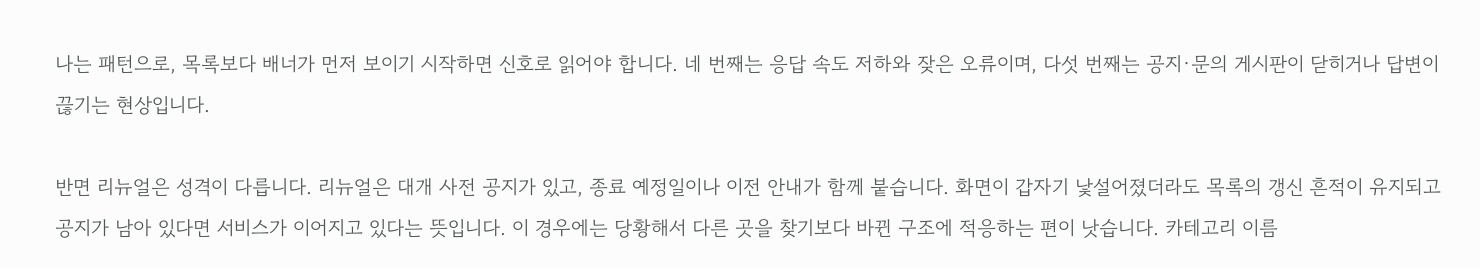나는 패턴으로, 목록보다 배너가 먼저 보이기 시작하면 신호로 읽어야 합니다. 네 번째는 응답 속도 저하와 잦은 오류이며, 다섯 번째는 공지·문의 게시판이 닫히거나 답변이 끊기는 현상입니다.

반면 리뉴얼은 성격이 다릅니다. 리뉴얼은 대개 사전 공지가 있고, 종료 예정일이나 이전 안내가 함께 붙습니다. 화면이 갑자기 낯설어졌더라도 목록의 갱신 흔적이 유지되고 공지가 남아 있다면 서비스가 이어지고 있다는 뜻입니다. 이 경우에는 당황해서 다른 곳을 찾기보다 바뀐 구조에 적응하는 편이 낫습니다. 카테고리 이름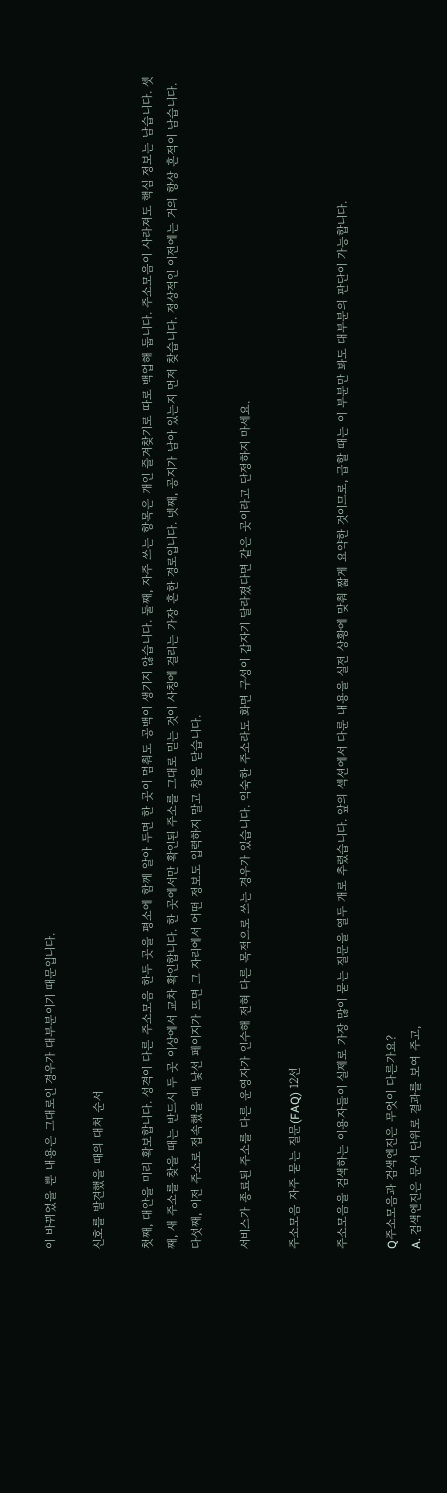이 바뀌었을 뿐 내용은 그대로인 경우가 대부분이기 때문입니다.

신호를 발견했을 때의 대처 순서

첫째, 대안을 미리 확보합니다. 성격이 다른 주소모음 한두 곳을 평소에 함께 알아 두면 한 곳이 멈춰도 공백이 생기지 않습니다. 둘째, 자주 쓰는 항목은 개인 즐겨찾기로 따로 백업해 둡니다. 주소모음이 사라져도 핵심 정보는 남습니다. 셋째, 새 주소를 찾을 때는 반드시 두 곳 이상에서 교차 확인합니다. 한 곳에서만 확인된 주소를 그대로 믿는 것이 사칭에 걸리는 가장 흔한 경로입니다. 넷째, 공지가 남아 있는지 먼저 찾습니다. 정상적인 이전에는 거의 항상 흔적이 남습니다. 다섯째, 이전 주소로 접속했을 때 낯선 페이지가 뜨면 그 자리에서 어떤 정보도 입력하지 말고 창을 닫습니다.

서비스가 종료된 주소를 다른 운영자가 인수해 전혀 다른 목적으로 쓰는 경우가 있습니다. 익숙한 주소라도 화면 구성이 갑자기 달라졌다면 같은 곳이라고 단정하지 마세요.

주소모음 자주 묻는 질문(FAQ) 12선

주소모음을 검색하는 이용자들이 실제로 가장 많이 묻는 질문을 열두 개로 추렸습니다. 앞의 섹션에서 다룬 내용을 실전 상황에 맞춰 짧게 요약한 것이므로, 급할 때는 이 부분만 봐도 대부분의 판단이 가능합니다.

Q주소모음과 검색엔진은 무엇이 다른가요?
A. 검색엔진은 문서 단위로 결과를 보여 주고,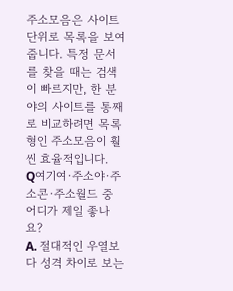주소모음은 사이트 단위로 목록을 보여 줍니다. 특정 문서를 찾을 때는 검색이 빠르지만, 한 분야의 사이트를 통째로 비교하려면 목록형인 주소모음이 훨씬 효율적입니다.
Q여기여·주소야·주소콘·주소월드 중 어디가 제일 좋나요?
A. 절대적인 우열보다 성격 차이로 보는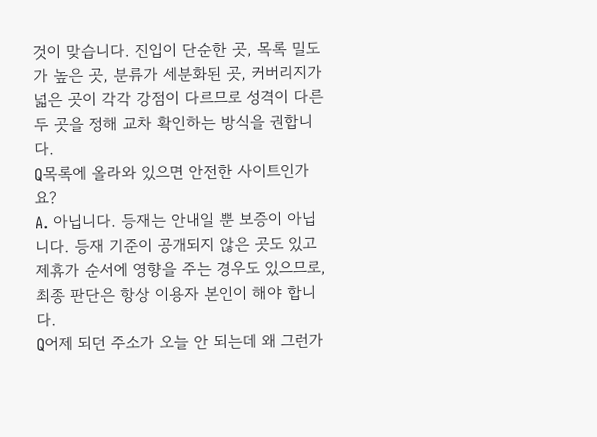것이 맞습니다. 진입이 단순한 곳, 목록 밀도가 높은 곳, 분류가 세분화된 곳, 커버리지가 넓은 곳이 각각 강점이 다르므로 성격이 다른 두 곳을 정해 교차 확인하는 방식을 권합니다.
Q목록에 올라와 있으면 안전한 사이트인가요?
A. 아닙니다. 등재는 안내일 뿐 보증이 아닙니다. 등재 기준이 공개되지 않은 곳도 있고 제휴가 순서에 영향을 주는 경우도 있으므로, 최종 판단은 항상 이용자 본인이 해야 합니다.
Q어제 되던 주소가 오늘 안 되는데 왜 그런가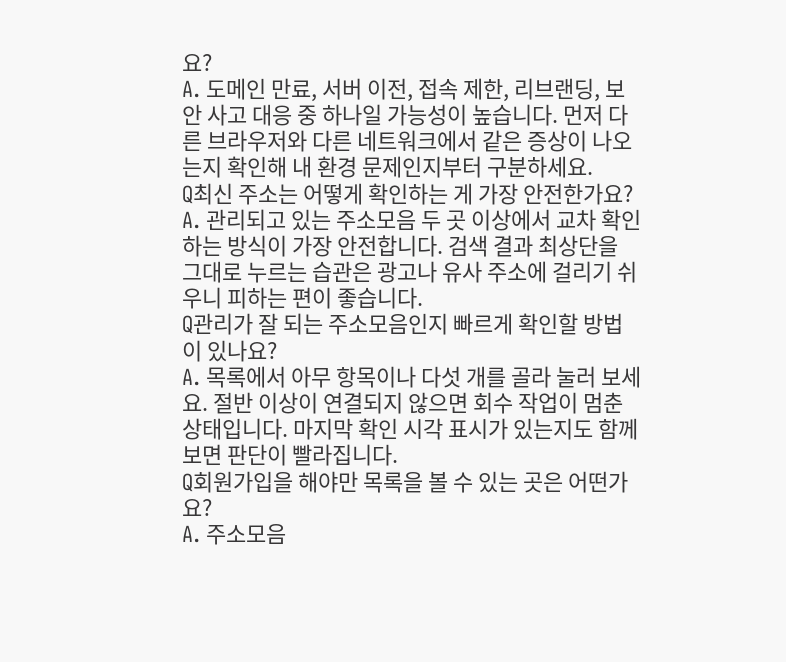요?
A. 도메인 만료, 서버 이전, 접속 제한, 리브랜딩, 보안 사고 대응 중 하나일 가능성이 높습니다. 먼저 다른 브라우저와 다른 네트워크에서 같은 증상이 나오는지 확인해 내 환경 문제인지부터 구분하세요.
Q최신 주소는 어떻게 확인하는 게 가장 안전한가요?
A. 관리되고 있는 주소모음 두 곳 이상에서 교차 확인하는 방식이 가장 안전합니다. 검색 결과 최상단을 그대로 누르는 습관은 광고나 유사 주소에 걸리기 쉬우니 피하는 편이 좋습니다.
Q관리가 잘 되는 주소모음인지 빠르게 확인할 방법이 있나요?
A. 목록에서 아무 항목이나 다섯 개를 골라 눌러 보세요. 절반 이상이 연결되지 않으면 회수 작업이 멈춘 상태입니다. 마지막 확인 시각 표시가 있는지도 함께 보면 판단이 빨라집니다.
Q회원가입을 해야만 목록을 볼 수 있는 곳은 어떤가요?
A. 주소모음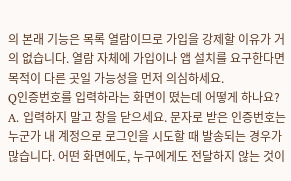의 본래 기능은 목록 열람이므로 가입을 강제할 이유가 거의 없습니다. 열람 자체에 가입이나 앱 설치를 요구한다면 목적이 다른 곳일 가능성을 먼저 의심하세요.
Q인증번호를 입력하라는 화면이 떴는데 어떻게 하나요?
A. 입력하지 말고 창을 닫으세요. 문자로 받은 인증번호는 누군가 내 계정으로 로그인을 시도할 때 발송되는 경우가 많습니다. 어떤 화면에도, 누구에게도 전달하지 않는 것이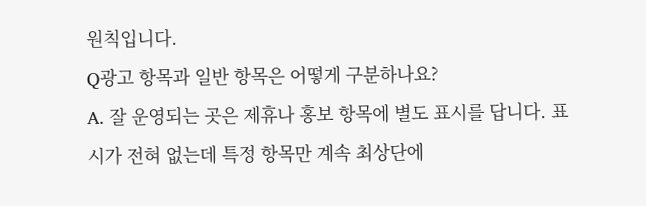원칙입니다.
Q광고 항목과 일반 항목은 어떻게 구분하나요?
A. 잘 운영되는 곳은 제휴나 홍보 항목에 별도 표시를 답니다. 표시가 전혀 없는데 특정 항목만 계속 최상단에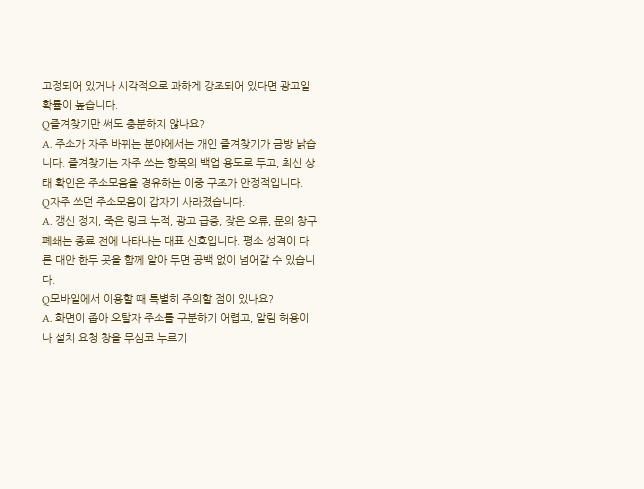고정되어 있거나 시각적으로 과하게 강조되어 있다면 광고일 확률이 높습니다.
Q즐겨찾기만 써도 충분하지 않나요?
A. 주소가 자주 바뀌는 분야에서는 개인 즐겨찾기가 금방 낡습니다. 즐겨찾기는 자주 쓰는 항목의 백업 용도로 두고, 최신 상태 확인은 주소모음을 경유하는 이중 구조가 안정적입니다.
Q자주 쓰던 주소모음이 갑자기 사라졌습니다.
A. 갱신 정지, 죽은 링크 누적, 광고 급증, 잦은 오류, 문의 창구 폐쇄는 종료 전에 나타나는 대표 신호입니다. 평소 성격이 다른 대안 한두 곳을 함께 알아 두면 공백 없이 넘어갈 수 있습니다.
Q모바일에서 이용할 때 특별히 주의할 점이 있나요?
A. 화면이 좁아 오탈자 주소를 구분하기 어렵고, 알림 허용이나 설치 요청 창을 무심코 누르기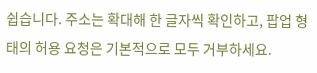쉽습니다. 주소는 확대해 한 글자씩 확인하고, 팝업 형태의 허용 요청은 기본적으로 모두 거부하세요.